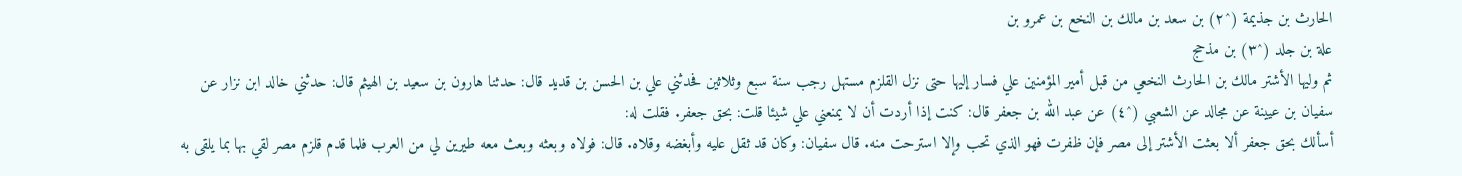الحارث بن جذيمة (^٢) بن سعد بن مالك بن النخع بن عمرو بن
علة بن جلد (^٣) بن مذحج
ثم وليها الأشتر مالك بن الحارث النخعي من قبل أمير المؤمنين علي فسار إليها حتى نزل القلزم مستهل رجب سنة سبع وثلاثين فحدثني علي بن الحسن بن قديد قال: حدثنا هارون بن سعيد بن الهيثم قال: حدثني خالد ابن نزار عن سفيان بن عيينة عن مجالد عن الشعبي (^٤) عن عبد الله بن جعفر قال: كنت إذا أردت أن لا يمنعني علي شيئا قلت: بحق جعفر. فقلت له:
أسألك بحق جعفر ألا بعثت الأشتر إلى مصر فإن ظفرت فهو الذي تحب وإلا استرحت منه. قال سفيان: وكان قد ثقل عليه وأبغضه وقلاه. قال: فولاه وبعثه وبعث معه طيرين لي من العرب فلما قدم قلزم مصر لقي بها بما يلقى به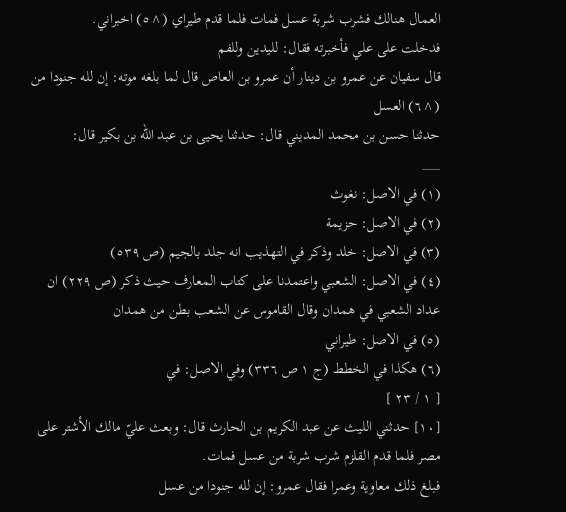العمال هنالك فشرب شربة عسل فمات فلما قدم طيراي (^٥) اخبراني.
فدخلت على علي فأخبرته فقال: لليدين وللفم
قال سفيان عن عمرو بن دينار أن عمرو بن العاص قال لما بلغه موته: إن لله جنودا من (^٦) العسل
حدثنا حسن بن محمد المديني قال: حدثنا يحيى بن عبد الله بن بكير قال:
___
(١) في الاصل: نغوث
(٢) في الاصل: حزيمة
(٣) في الاصل: خلد وذكر في التهذيب انه جلد بالجيم (ص ٥٣٩)
(٤) في الاصل: الشعبي واعتمدنا على كتاب المعارف حيث ذكر (ص ٢٢٩) ان عداد الشعبي في همدان وقال القاموس عن الشعب بطن من همدان
(٥) في الاصل: طيراني
(٦) هكذا في الخطط (ج ١ ص ٣٣٦) وفي الاصل: في
[ ١ / ٢٣ ]
[١٠] حدثني الليث عن عبد الكريم بن الحارث قال: وبعث عليّ مالك الأشتر على مصر فلما قدم القلزم شرب شربة من عسل فمات.
فبلغ ذلك معاوية وعمرا فقال عمرو: إن لله جنودا من عسل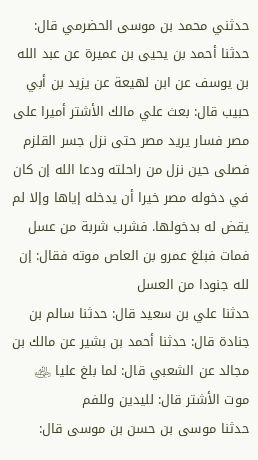حدثني محمد بن موسى الحضرمي قال: حدثنا أحمد بن يحيى بن عميرة عن عبد الله بن يوسف عن ابن لهيعة عن يزيد بن أبي حبيب قال: بعث علي مالك الأشتر أميرا على مصر فسار يريد مصر حتى نزل جسر القلزم فصلى حين نزل من راحلته ودعا الله إن كان في دخوله مصر خيرا أن يدخله إياها وإلا لم يقض له بدخولها. فشرب شربة من عسل فمات فبلغ عمرو بن العاص موته فقال: إن لله جنودا من العسل
حدثنا علي بن سعيد قال: حدثنا سالم بن جنادة قال: حدثنا أحمد بن بشير عن مالك بن مجالد عن الشعبي قال: لما بلغ عليا ﵁ موت الأشتر قال: لليدين وللفم
حدثنا موسى بن حسن بن موسى قال: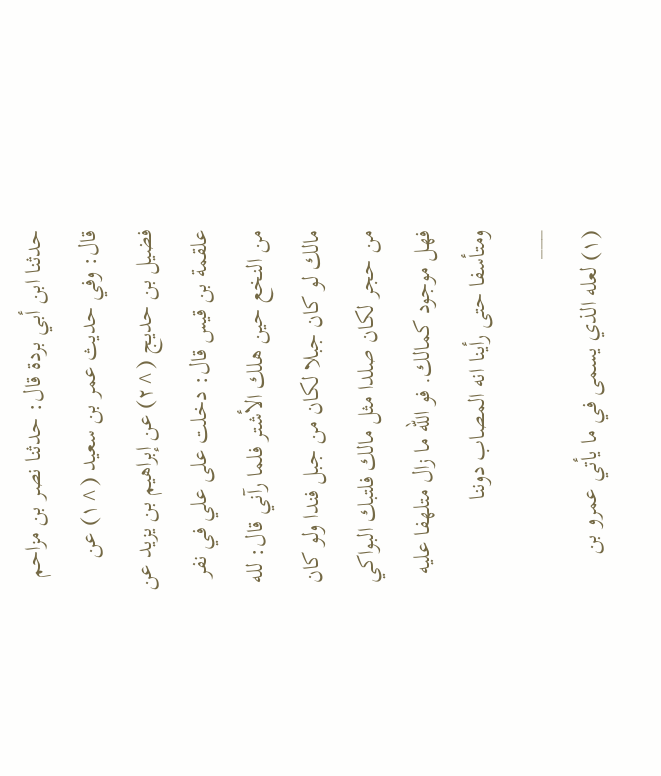حدثنا ابن أبي بردة قال: حدثنا نصر بن مزاحم قال: وفي حديث عمر بن سعيد (^١) عن فضيل بن حديج (^٢) عن إبراهيم بن يزيد عن علقمة بن قيس قال: دخلت على علي في نفر من النخع حين هلك الأشتر فلما رآني قال: لله مالك لو كان جبلا لكان من جبل فندا ولو كان من حجر لكان صلدا مثل مالك فلتبك البواكي فهل موجود كمالك. فو الله ما زال متلهفا عليه ومتأسفا حتى رأينا انه المصاب دوننا
___
(١) لعله الذي يسمى في ما يأتي عمرو بن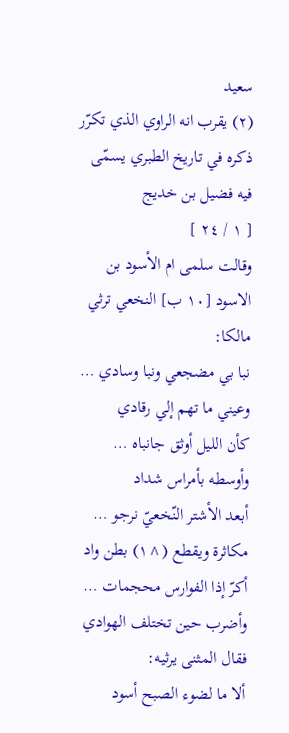سعيد
(٢) يقرب انه الراوي الذي تكرّر ذكره في تاريخ الطبري يسمّى فيه فضيل بن خديج
[ ١ / ٢٤ ]
وقالت سلمى ام الأسود بن الاسود [١٠ ب] النخعي ترثي مالكا:
نبا بي مضجعي ونبا وسادي … وعيني ما تهم إلي رقادي
كأن الليل أوثق جانباه … وأوسطه بأمراس شداد
أبعد الأشتر النّخعيّ نرجو … مكاثرة ويقطع (^١) بطن واد
أكرّ إذا الفوارس محجمات … وأضرب حين تختلف الهوادي
فقال المثنى يرثيه:
ألا ما لضوء الصبح أسود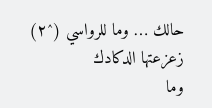حالك … وما للرواسي (^٢)
زعزعتها الدكادك
وما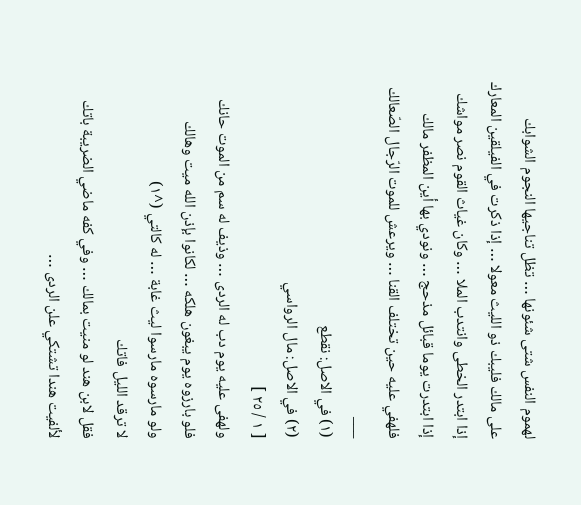لهموم النفس شتى شئونها … تظل تناجيها النجوم الشوابك
على مالك فليبك ذو الليث معولا … إذا ذكرت في الفيلقين المعارك
إذا ابتدر الخطى وانتدب الملا … وكان غياث القوم نصر مواشك
إذا ابتدرت يوما قبائل مذحج … ونودي بها أين المظفر مالك
فلهفي عليه حين تختلف القنا … ويرعش للموت الرّجال الصّعالك
___
(١) في الاصل: نقطع
(٢) في الاصل: مال الرواسي
[ ١ / ٢٥ ]
ولهفى عليه يوم دب له الردى … وذيف له سم من الموت حانك
فلو بارزوه يوم يبغون هلكه … لكانوا بإذن الله ميت وهالك
ولو مارسوه مارسوا ليث غابة … له كالتي (^١)
لا ترقد الليل فاتك
فقل لابن هند لو منيت بمالك … وفي كفه ماضي الضريبة باتك
لألفيت هندا تشتكي علن الردى …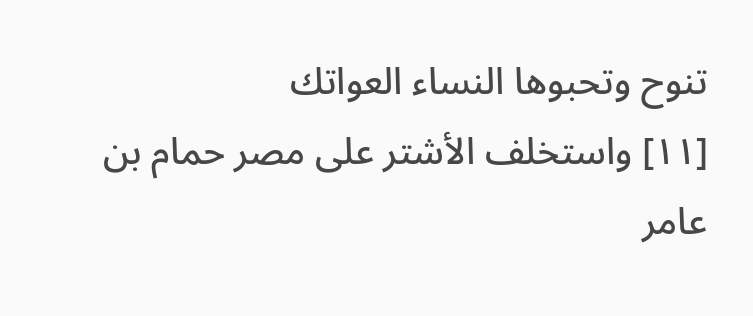تنوح وتحبوها النساء العواتك
[١١] واستخلف الأشتر على مصر حمام بن عامر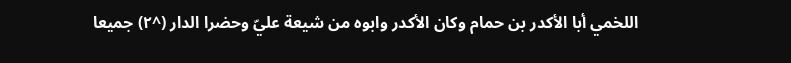اللخمي أبا الأكدر بن حمام وكان الأكدر وابوه من شيعة عليّ وحضرا الدار (^٢) جميعا